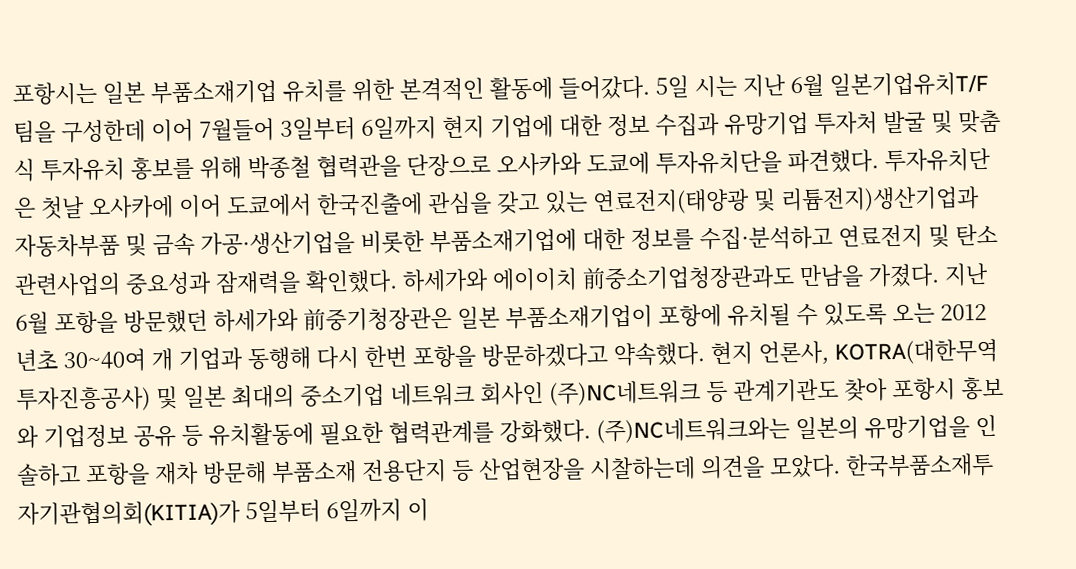포항시는 일본 부품소재기업 유치를 위한 본격적인 활동에 들어갔다. 5일 시는 지난 6월 일본기업유치T/F팀을 구성한데 이어 7월들어 3일부터 6일까지 현지 기업에 대한 정보 수집과 유망기업 투자처 발굴 및 맞춤식 투자유치 홍보를 위해 박종철 협력관을 단장으로 오사카와 도쿄에 투자유치단을 파견했다. 투자유치단은 첫날 오사카에 이어 도쿄에서 한국진출에 관심을 갖고 있는 연료전지(태양광 및 리튬전지)생산기업과 자동차부품 및 금속 가공·생산기업을 비롯한 부품소재기업에 대한 정보를 수집·분석하고 연료전지 및 탄소 관련사업의 중요성과 잠재력을 확인했다. 하세가와 에이이치 前중소기업청장관과도 만남을 가졌다. 지난 6월 포항을 방문했던 하세가와 前중기청장관은 일본 부품소재기업이 포항에 유치될 수 있도록 오는 2012년초 30~40여 개 기업과 동행해 다시 한번 포항을 방문하겠다고 약속했다. 현지 언론사, KOTRA(대한무역투자진흥공사) 및 일본 최대의 중소기업 네트워크 회사인 (주)NC네트워크 등 관계기관도 찾아 포항시 홍보와 기업정보 공유 등 유치활동에 필요한 협력관계를 강화했다. (주)NC네트워크와는 일본의 유망기업을 인솔하고 포항을 재차 방문해 부품소재 전용단지 등 산업현장을 시찰하는데 의견을 모았다. 한국부품소재투자기관협의회(KITIA)가 5일부터 6일까지 이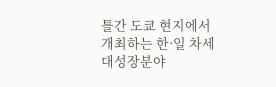틀간 도쿄 현지에서 개최하는 한·일 차세대성장분야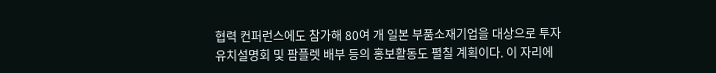협력 컨퍼런스에도 참가해 80여 개 일본 부품소재기업을 대상으로 투자유치설명회 및 팜플렛 배부 등의 홍보활동도 펼칠 계획이다. 이 자리에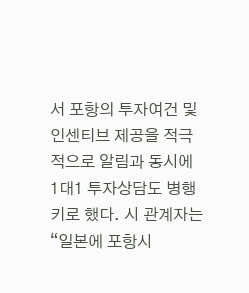서 포항의 투자여건 및 인센티브 제공을 적극적으로 알림과 동시에 1대1 투자상담도 병행키로 했다. 시 관계자는 “일본에 포항시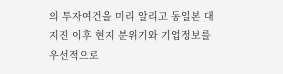의 투자여건을 미리 알리고 동일본 대지진 이후 현지 분위기와 기업정보를 우선적으로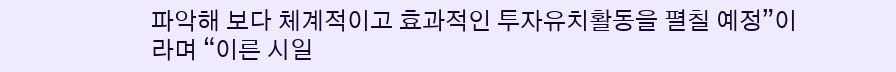파악해 보다 체계적이고 효과적인 투자유치활동을 펼칠 예정”이라며 “이른 시일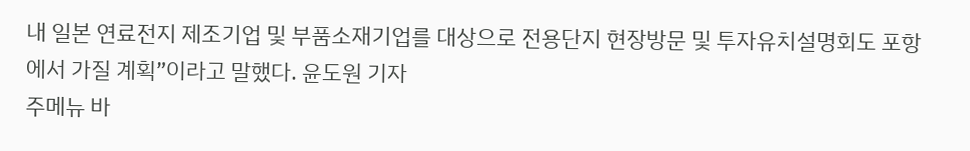내 일본 연료전지 제조기업 및 부품소재기업를 대상으로 전용단지 현장방문 및 투자유치설명회도 포항에서 가질 계획”이라고 말했다. 윤도원 기자
주메뉴 바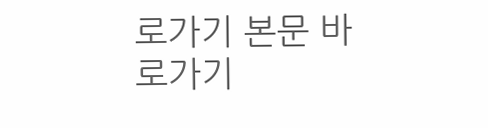로가기 본문 바로가기